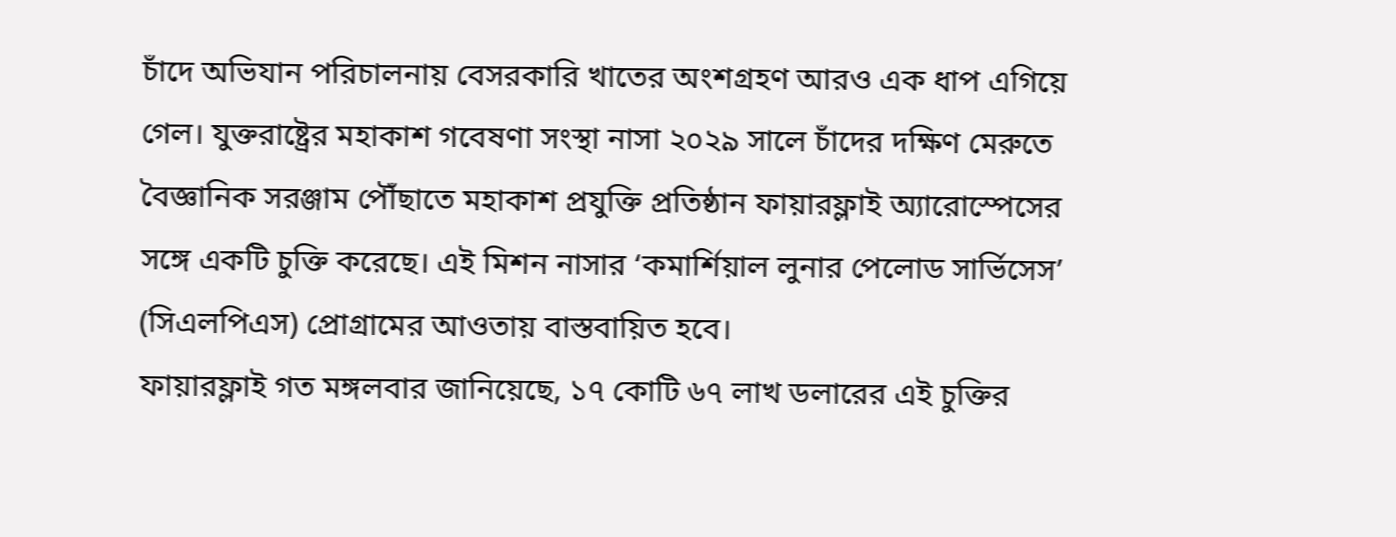চাঁদে অভিযান পরিচালনায় বেসরকারি খাতের অংশগ্রহণ আরও এক ধাপ এগিয়ে গেল। যুক্তরাষ্ট্রের মহাকাশ গবেষণা সংস্থা নাসা ২০২৯ সালে চাঁদের দক্ষিণ মেরুতে বৈজ্ঞানিক সরঞ্জাম পৌঁছাতে মহাকাশ প্রযুক্তি প্রতিষ্ঠান ফায়ারফ্লাই অ্যারোস্পেসের সঙ্গে একটি চুক্তি করেছে। এই মিশন নাসার ‘কমার্শিয়াল লুনার পেলোড সার্ভিসেস’ (সিএলপিএস) প্রোগ্রামের আওতায় বাস্তবায়িত হবে।
ফায়ারফ্লাই গত মঙ্গলবার জানিয়েছে, ১৭ কোটি ৬৭ লাখ ডলারের এই চুক্তির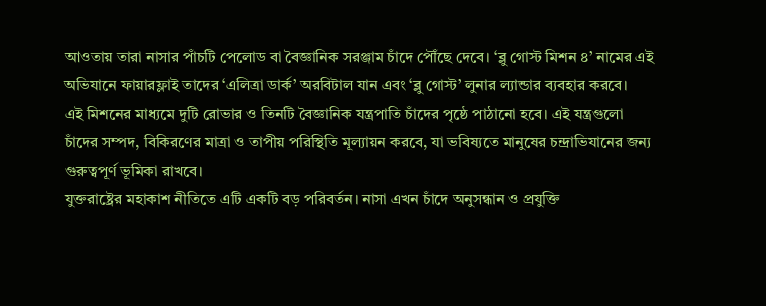আওতায় তারা নাসার পাঁচটি পেলোড বা বৈজ্ঞানিক সরঞ্জাম চাঁদে পৌঁছে দেবে। ‘ব্লু গোস্ট মিশন ৪’ নামের এই অভিযানে ফায়ারফ্লাই তাদের ‘এলিত্রা ডার্ক’ অরবিটাল যান এবং ‘ব্লু গোস্ট’ লুনার ল্যান্ডার ব্যবহার করবে।
এই মিশনের মাধ্যমে দুটি রোভার ও তিনটি বৈজ্ঞানিক যন্ত্রপাতি চাঁদের পৃষ্ঠে পাঠানো হবে। এই যন্ত্রগুলো চাঁদের সম্পদ, বিকিরণের মাত্রা ও তাপীয় পরিস্থিতি মূল্যায়ন করবে, যা ভবিষ্যতে মানুষের চন্দ্রাভিযানের জন্য গুরুত্বপূর্ণ ভূমিকা রাখবে।
যুক্তরাষ্ট্রের মহাকাশ নীতিতে এটি একটি বড় পরিবর্তন। নাসা এখন চাঁদে অনুসন্ধান ও প্রযুক্তি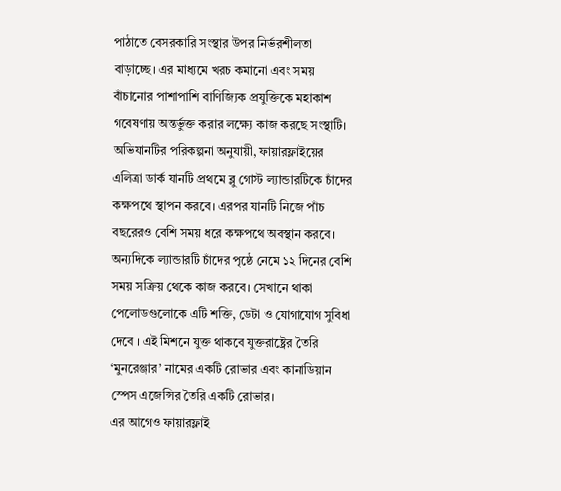পাঠাতে বেসরকারি সংস্থার উপর নির্ভরশীলতা বাড়াচ্ছে। এর মাধ্যমে খরচ কমানো এবং সময় বাঁচানোর পাশাপাশি বাণিজ্যিক প্রযুক্তিকে মহাকাশ গবেষণায় অন্তর্ভুক্ত করার লক্ষ্যে কাজ করছে সংস্থাটি।
অভিযানটির পরিকল্পনা অনুযায়ী, ফায়ারফ্লাইয়ের এলিত্রা ডার্ক যানটি প্রথমে ব্লু গোস্ট ল্যান্ডারটিকে চাঁদের কক্ষপথে স্থাপন করবে। এরপর যানটি নিজে পাঁচ বছরেরও বেশি সময় ধরে কক্ষপথে অবস্থান করবে। অন্যদিকে ল্যান্ডারটি চাঁদের পৃষ্ঠে নেমে ১২ দিনের বেশি সময় সক্রিয় থেকে কাজ করবে। সেখানে থাকা পেলোডগুলোকে এটি শক্তি, ডেটা ও যোগাযোগ সুবিধা দেবে । এই মিশনে যুক্ত থাকবে যুক্তরাষ্ট্রের তৈরি ‘মুনরেঞ্জার’ নামের একটি রোভার এবং কানাডিয়ান স্পেস এজেন্সির তৈরি একটি রোভার।
এর আগেও ফায়ারফ্লাই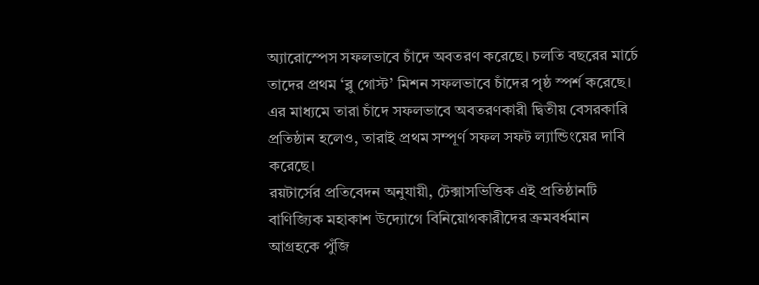অ্যারোস্পেস সফলভাবে চাঁদে অবতরণ করেছে। চলতি বছরের মার্চে তাদের প্রথম ‘ব্লু গোস্ট’ মিশন সফলভাবে চাঁদের পৃষ্ঠ স্পর্শ করেছে। এর মাধ্যমে তারা চাঁদে সফলভাবে অবতরণকারী দ্বিতীয় বেসরকারি প্রতিষ্ঠান হলেও, তারাই প্রথম সম্পূর্ণ সফল সফট ল্যান্ডিংয়ের দাবি করেছে।
রয়টার্সের প্রতিবেদন অনুযায়ী, টেক্সাসভিত্তিক এই প্রতিষ্ঠানটি বাণিজ্যিক মহাকাশ উদ্যোগে বিনিয়োগকারীদের ক্রমবর্ধমান আগ্রহকে পুঁজি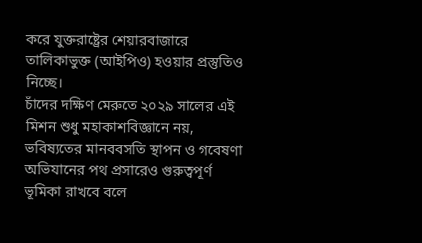করে যুক্তরাষ্ট্রের শেয়ারবাজারে তালিকাভুক্ত (আইপিও) হওয়ার প্রস্তুতিও নিচ্ছে।
চাঁদের দক্ষিণ মেরুতে ২০২৯ সালের এই মিশন শুধু মহাকাশবিজ্ঞানে নয়, ভবিষ্যতের মানববসতি স্থাপন ও গবেষণা অভিযানের পথ প্রসারেও গুরুত্বপূর্ণ ভূমিকা রাখবে বলে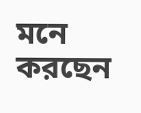মনে করছেন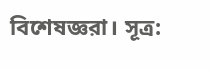বিশেষজ্ঞরা। সূত্র: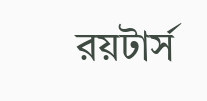রয়টার্স